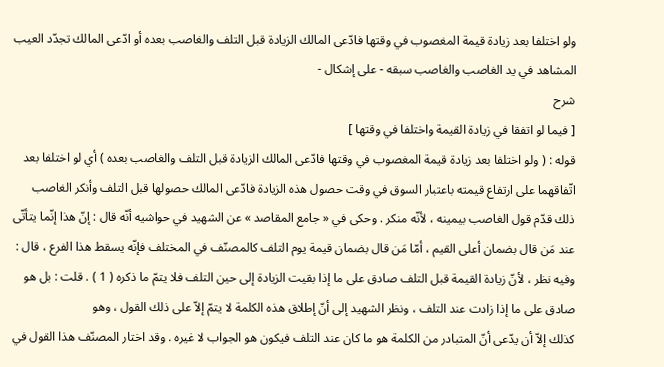ولو اختلفا بعد زيادة قيمة المغصوب في وقتها فادّعى المالك الزيادة قبل التلف والغاصب بعده أو ادّعى المالك تجدّد العيب المشاهد في يد الغاصب والغاصب سبقه - على إشكال -
شرح
[ فيما لو اتفقا في زيادة القيمة واختلفا في وقتها ]
قوله : ( ولو اختلفا بعد زيادة قيمة المغصوب في وقتها فادّعى المالك الزيادة قبل التلف والغاصب بعده ) أي لو اختلفا بعد اتّفاقهما على ارتفاع قيمته باعتبار السوق في وقت حصول هذه الزيادة فادّعى المالك حصولها قبل التلف وأنكر الغاصب ذلك قدّم قول الغاصب بيمينه ، لأنّه منكر . وحكى في « جامع المقاصد » عن الشهيد في حواشيه أنّه قال : إنّ هذا إنّما يتأتّى عند مَن قال بضمان أعلى القيم ، أمّا مَن قال بضمان قيمة يوم التلف كالمصنّف في المختلف فإنّه يسقط هذا الفرع ، قال : وفيه نظر ، لأنّ زيادة القيمة قبل التلف صادق على ما إذا بقيت الزيادة إلى حين التلف فلا يتمّ ما ذكره ( 1 ) . قلت : بل هو صادق على ما إذا زادت عند التلف ، ونظر الشهيد إلى أنّ إطلاق هذه الكلمة لا يتمّ إلاّ على ذلك القول ، وهو
كذلك إلاّ أن يدّعى أنّ المتبادر من الكلمة هو ما كان عند التلف فيكون هو الجواب لا غيره . وقد اختار المصنّف هذا القول في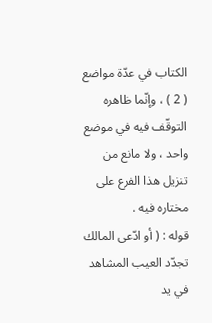الكتاب في عدّة مواضع ( 2 ) ، وإنّما ظاهره التوقّف فيه في موضع واحد ، ولا مانع من تنزيل هذا الفرع على مختاره فيه .
قوله : ( أو ادّعى المالك تجدّد العيب المشاهد في يد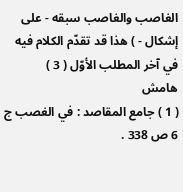الغاصب والغاصب سبقه - على إشكال - ) هذا قد تقدّم الكلام فيه في آخر المطلب الأوّل ( 3 )
هامش
( 1 ) جامع المقاصد : في الغصب ج 6 ص 338 .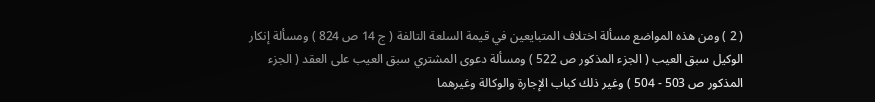( 2 ) ومن هذه المواضع مسألة اختلاف المتبايعين في قيمة السلعة التالفة ( ج 14 ص 824 ) ومسألة إنكار الوكيل سبق العيب ( الجزء المذكور ص 522 ) ومسألة دعوى المشتري سبق العيب على العقد ( الجزء المذكور ص 503 - 504 ) وغير ذلك كباب الإجارة والوكالة وغيرهما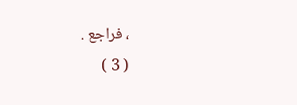، فراجع .
( 3 )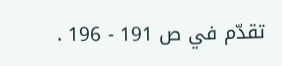تقدّم في ص 191 - 196 .